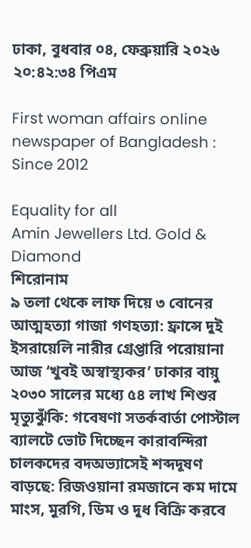ঢাকা, বুধবার ০৪, ফেব্রুয়ারি ২০২৬ ২০:৪২:৩৪ পিএম

First woman affairs online newspaper of Bangladesh : Since 2012

Equality for all
Amin Jewellers Ltd. Gold & Diamond
শিরোনাম
৯ তলা থেকে লাফ দিয়ে ৩ বোনের আত্মহত্যা গাজা গণহত্যা: ফ্রান্সে দুই ইসরায়েলি নারীর গ্রেপ্তারি পরোয়ানা আজ ‘খুবই অস্বাস্থ্যকর’ ঢাকার বায়ু ২০৩০ সালের মধ্যে ৫৪ লাখ শিশুর মৃত্যুঝুঁকি: গবেষণা সতর্কবার্তা পোস্টাল ব্যালটে ভোট দিচ্ছেন কারাবন্দিরা চালকদের বদঅভ্যাসেই শব্দদূষণ বাড়ছে: রিজওয়ানা রমজানে কম দামে মাংস, মুরগি, ডিম ও দুধ বিক্রি করবে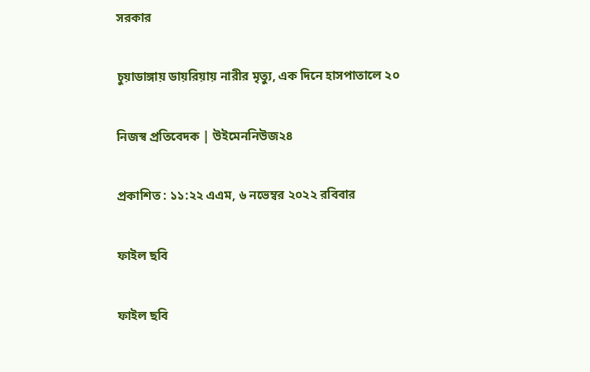সরকার

চুয়াডাঙ্গায় ডায়রিয়ায় নারীর মৃত্যু, এক দিনে হাসপাতালে ২০

নিজস্ব প্রতিবেদক | উইমেননিউজ২৪

প্রকাশিত : ১১:২২ এএম, ৬ নভেম্বর ২০২২ রবিবার

ফাইল ছবি

ফাইল ছবি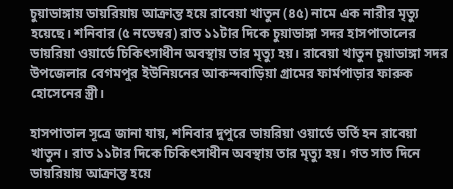চুয়াডাঙ্গায় ডায়রিয়ায় আক্রান্ত হয়ে রাবেয়া খাতুন (৪৫) নামে এক নারীর মৃত্যু হয়েছে। শনিবার (৫ নভেম্বর) রাত ১১টার দিকে চুয়াডাঙ্গা সদর হাসপাতালের ডায়রিয়া ওয়ার্ডে চিকিৎসাধীন অবস্থায় তার মৃত্যু হয়। রাবেয়া খাতুন চুয়াডাঙ্গা সদর উপজেলার বেগমপুর ইউনিয়নের আকন্দবাড়িয়া গ্রামের ফার্মপাড়ার ফারুক হোসেনের স্ত্রী।

হাসপাতাল সূত্রে জানা যায়, শনিবার দুপুরে ডায়রিয়া ওয়ার্ডে ভর্তি হন রাবেয়া খাতুন। রাত ১১টার দিকে চিকিৎসাধীন অবস্থায় তার মৃত্যু হয়। গত সাত দিনে ডায়রিয়ায় আক্রান্ত হয়ে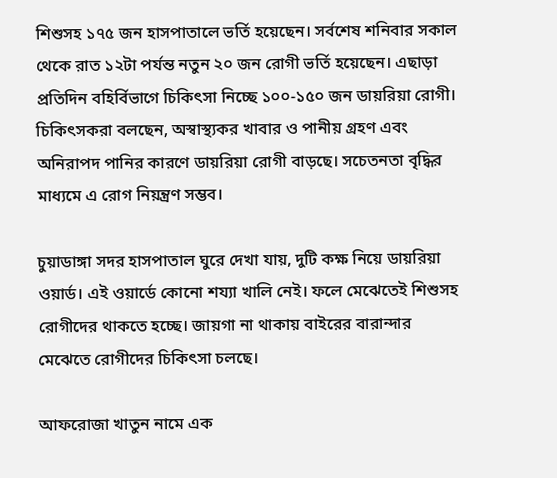শিশুসহ ১৭৫ জন হাসপাতালে ভর্তি হয়েছেন। সর্বশেষ শনিবার সকাল থেকে রাত ১২টা পর্যন্ত নতুন ২০ জন রোগী ভর্তি হয়েছেন। এছাড়া প্রতিদিন বহির্বিভাগে চিকিৎসা নিচ্ছে ১০০-১৫০ জন ডায়রিয়া রোগী।
চিকিৎসকরা বলছেন, অস্বাস্থ্যকর খাবার ও পানীয় গ্রহণ এবং অনিরাপদ পানির কারণে ডায়রিয়া রোগী বাড়ছে। সচেতনতা বৃদ্ধির মাধ্যমে এ রোগ নিয়ন্ত্রণ সম্ভব।

চুয়াডাঙ্গা সদর হাসপাতাল ঘুরে দেখা যায়, দুটি কক্ষ নিয়ে ডায়রিয়া ওয়ার্ড। এই ওয়ার্ডে কোনো শয্যা খালি নেই। ফলে মেঝেতেই শিশুসহ রোগীদের থাকতে হচ্ছে। জায়গা না থাকায় বাইরের বারান্দার মেঝেতে রোগীদের চিকিৎসা চলছে।

আফরোজা খাতুন নামে এক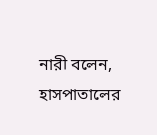নারী বলেন, হাসপাতালের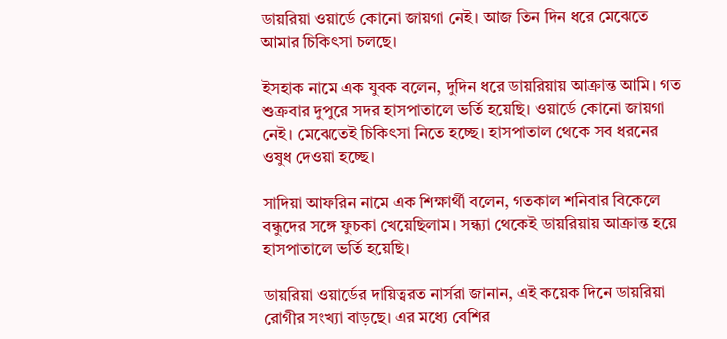ডায়রিয়া ওয়ার্ডে কোনো জায়গা নেই। আজ তিন দিন ধরে মেঝেতে আমার চিকিৎসা চলছে।

ইসহাক নামে এক যুবক বলেন, দুদিন ধরে ডায়রিয়ায় আক্রান্ত আমি। গত শুক্রবার দুপুরে সদর হাসপাতালে ভর্তি হয়েছি। ওয়ার্ডে কোনো জায়গা নেই। মেঝেতেই চিকিৎসা নিতে হচ্ছে। হাসপাতাল থেকে সব ধরনের ওষুধ দেওয়া হচ্ছে।

সাদিয়া আফরিন নামে এক শিক্ষার্থী বলেন, গতকাল শনিবার বিকেলে বন্ধুদের সঙ্গে ফুচকা খেয়েছিলাম। সন্ধ্যা থেকেই ডায়রিয়ায় আক্রান্ত হয়ে হাসপাতালে ভর্তি হয়েছি।

ডায়রিয়া ওয়ার্ডের দায়িত্বরত নার্সরা জানান, এই কয়েক দিনে ডায়রিয়া রোগীর সংখ্যা বাড়ছে। এর মধ্যে বেশির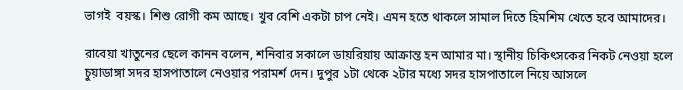ভাগই  বয়স্ক। শিশু রোগী কম আছে। খুব বেশি একটা চাপ নেই। এমন হতে থাকলে সামাল দিতে হিমশিম খেতে হবে আমাদের।

রাবেয়া খাতুনের ছেলে কানন বলেন, শনিবার সকালে ডায়রিয়ায় আক্রান্ত হন আমার মা। স্থানীয় চিকিৎসকের নিকট নেওয়া হলে চুয়াডাঙ্গা সদর হাসপাতালে নেওয়ার পরামর্শ দেন। দুপুর ১টা থেকে ২টার মধ্যে সদর হাসপাতালে নিয়ে আসলে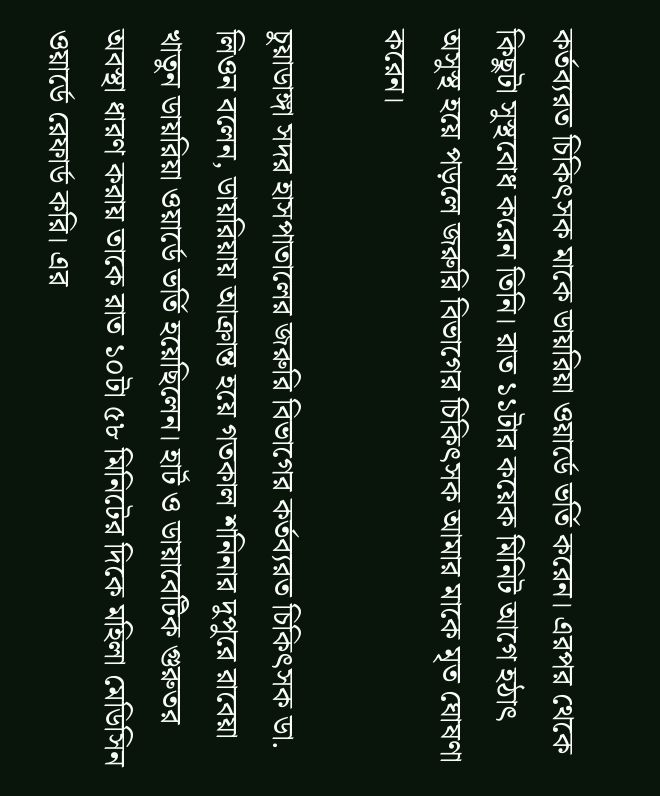কর্তব্যরত চিকিৎসক মাকে ডায়রিয়া ওয়ার্ডে ভর্তি করেন। এরপর থেকে কিছুটা সুস্থবোধ করেন তিনি। রাত ১১টার কয়েক মিনিট আগে হঠাৎ অসুস্থ হয়ে পড়লে জরুরি বিভাগের চিকিৎসক আমার মাকে মৃত ঘোষণা করেন।

চুয়াডাঙ্গা সদর হাসপাতালের জরুরি বিভাগের কর্তব্যরত চিকিৎসক ডা. লিওন বলেন, ডায়রিয়ায় আক্রান্ত হয়ে গতকাল শনিনার দুপুরে রাবেয়া খাতুন ডায়রিয়া ওয়ার্ডে ভর্তি হয়েছিলেন। হার্ট ও ডায়াবেটিক গুরুতর অবস্থা ধারণ করায় তাকে রাত ১০টা ৫৮ মিনিটের দিকে মহিলা মেডিসিন ওয়ার্ডে রেফার্ড করি। এর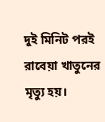দুই মিনিট পরই রাবেয়া খাতুনের মৃত্যু হয়।